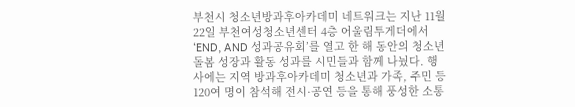부천시 청소년방과후아카데미 네트워크는 지난 11월 22일 부천여성청소년센터 4층 어울림투게더에서 ‘END, AND 성과공유회’를 열고 한 해 동안의 청소년 돌봄 성장과 활동 성과를 시민들과 함께 나눴다. 행사에는 지역 방과후아카데미 청소년과 가족, 주민 등 120여 명이 참석해 전시·공연 등을 통해 풍성한 소통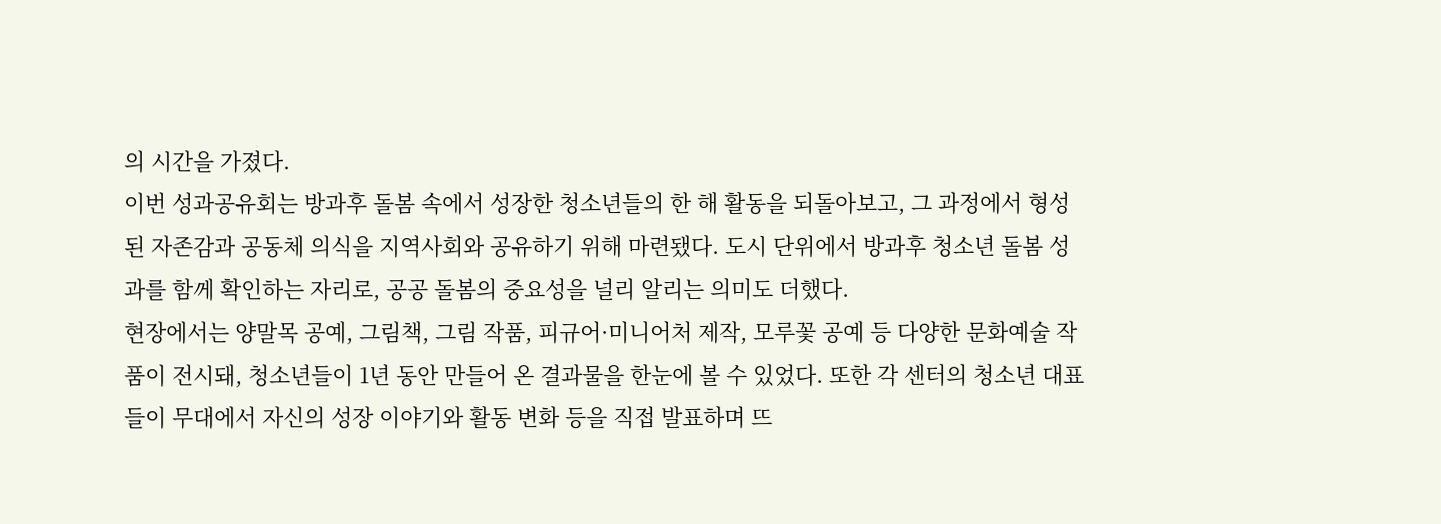의 시간을 가졌다.
이번 성과공유회는 방과후 돌봄 속에서 성장한 청소년들의 한 해 활동을 되돌아보고, 그 과정에서 형성된 자존감과 공동체 의식을 지역사회와 공유하기 위해 마련됐다. 도시 단위에서 방과후 청소년 돌봄 성과를 함께 확인하는 자리로, 공공 돌봄의 중요성을 널리 알리는 의미도 더했다.
현장에서는 양말목 공예, 그림책, 그림 작품, 피규어·미니어처 제작, 모루꽃 공예 등 다양한 문화예술 작품이 전시돼, 청소년들이 1년 동안 만들어 온 결과물을 한눈에 볼 수 있었다. 또한 각 센터의 청소년 대표들이 무대에서 자신의 성장 이야기와 활동 변화 등을 직접 발표하며 뜨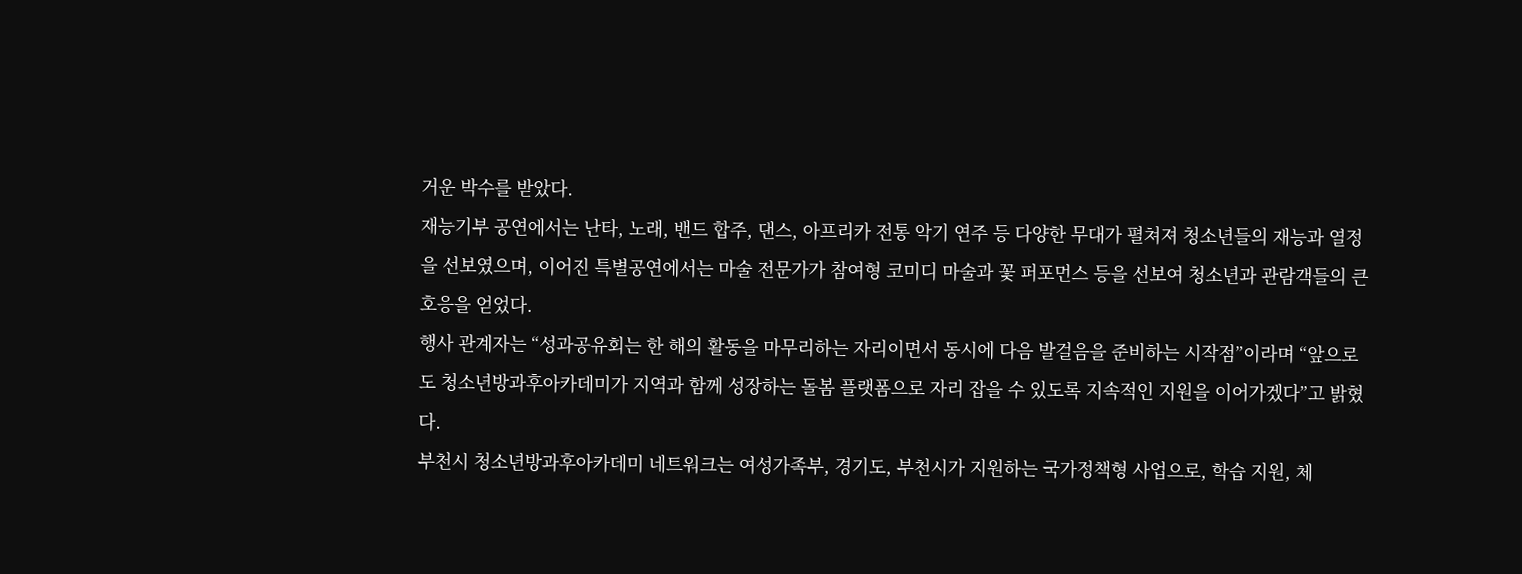거운 박수를 받았다.
재능기부 공연에서는 난타, 노래, 밴드 합주, 댄스, 아프리카 전통 악기 연주 등 다양한 무대가 펼쳐져 청소년들의 재능과 열정을 선보였으며, 이어진 특별공연에서는 마술 전문가가 참여형 코미디 마술과 꽃 퍼포먼스 등을 선보여 청소년과 관람객들의 큰 호응을 얻었다.
행사 관계자는 “성과공유회는 한 해의 활동을 마무리하는 자리이면서 동시에 다음 발걸음을 준비하는 시작점”이라며 “앞으로도 청소년방과후아카데미가 지역과 함께 성장하는 돌봄 플랫폼으로 자리 잡을 수 있도록 지속적인 지원을 이어가겠다”고 밝혔다.
부천시 청소년방과후아카데미 네트워크는 여성가족부, 경기도, 부천시가 지원하는 국가정책형 사업으로, 학습 지원, 체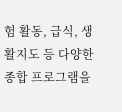험 활동, 급식, 생활지도 등 다양한 종합 프로그램을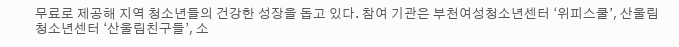무료로 제공해 지역 청소년들의 건강한 성장을 돕고 있다. 참여 기관은 부천여성청소년센터 ‘위피스쿨’, 산울림청소년센터 ‘산울림친구들’, 소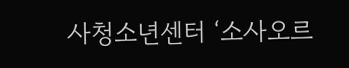사청소년센터 ‘소사오르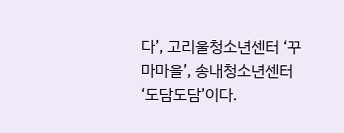다’, 고리울청소년센터 ‘꾸마마을’, 송내청소년센터 ‘도담도담’이다.